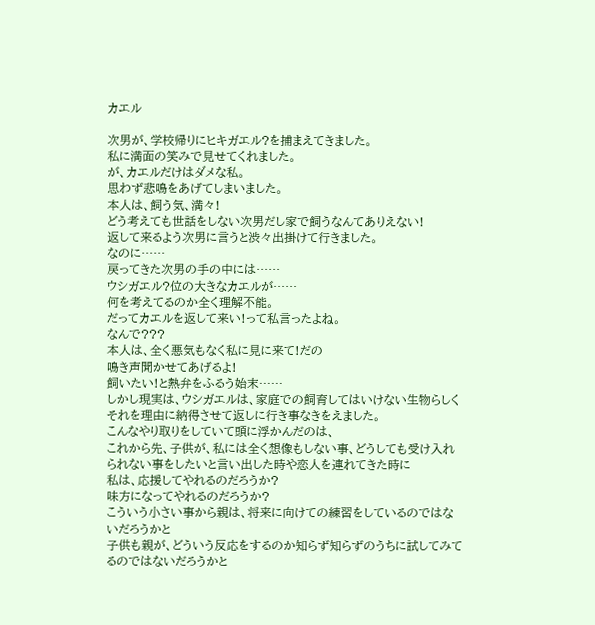カエル

次男が、学校帰りにヒキガエル?を捕まえてきました。
私に満面の笑みで見せてくれました。
が、カエルだけはダメな私。
思わず悲鳴をあげてしまいました。
本人は、飼う気、満々!
どう考えても世話をしない次男だし家で飼うなんてありえない!
返して来るよう次男に言うと渋々出掛けて行きました。
なのに……
戻ってきた次男の手の中には……
ウシガエル?位の大きなカエルが……
何を考えてるのか全く理解不能。
だってカエルを返して来い!って私言ったよね。
なんで???
本人は、全く悪気もなく私に見に来て!だの
鳴き声聞かせてあげるよ!
飼いたい!と熱弁をふるう始末……
しかし現実は、ウシガエルは、家庭での飼育してはいけない生物らしく
それを理由に納得させて返しに行き事なきをえました。
こんなやり取りをしていて頭に浮かんだのは、
これから先、子供が、私には全く想像もしない事、どうしても受け入れられない事をしたいと言い出した時や恋人を連れてきた時に
私は、応援してやれるのだろうか?
味方になってやれるのだろうか?
こういう小さい事から親は、将来に向けての練習をしているのではないだろうかと
子供も親が、どういう反応をするのか知らず知らずのうちに試してみてるのではないだろうかと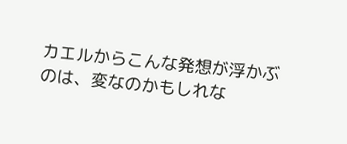カエルからこんな発想が浮かぶのは、変なのかもしれな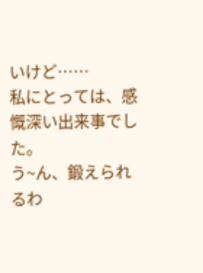いけど……
私にとっては、感慨深い出来事でした。
う~ん、鍛えられるわ